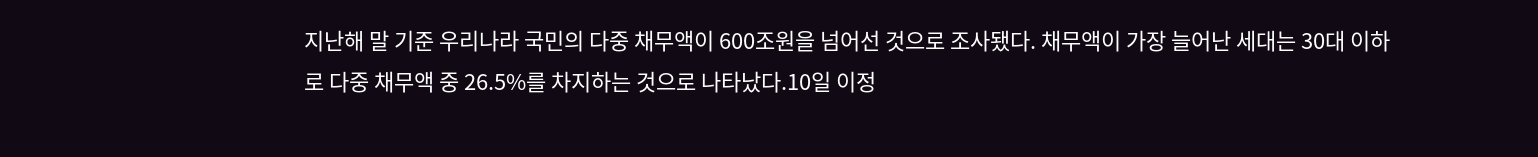지난해 말 기준 우리나라 국민의 다중 채무액이 600조원을 넘어선 것으로 조사됐다. 채무액이 가장 늘어난 세대는 30대 이하로 다중 채무액 중 26.5%를 차지하는 것으로 나타났다.10일 이정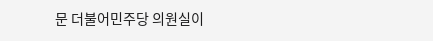문 더불어민주당 의원실이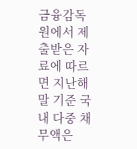금융감독원에서 제출받은 자료에 따르면 지난해 말 기준 국내 다중 채무액은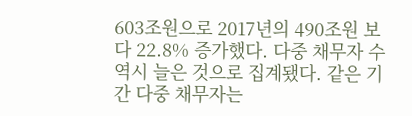603조원으로 2017년의 490조원 보다 22.8% 증가했다. 다중 채무자 수 역시 늘은 것으로 집계됐다. 같은 기간 다중 채무자는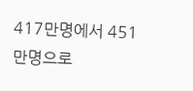417만명에서 451만명으로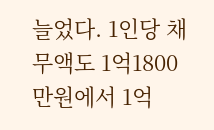늘었다. 1인당 채무액도 1억1800만원에서 1억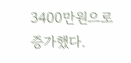3400만원으로 증가했다.